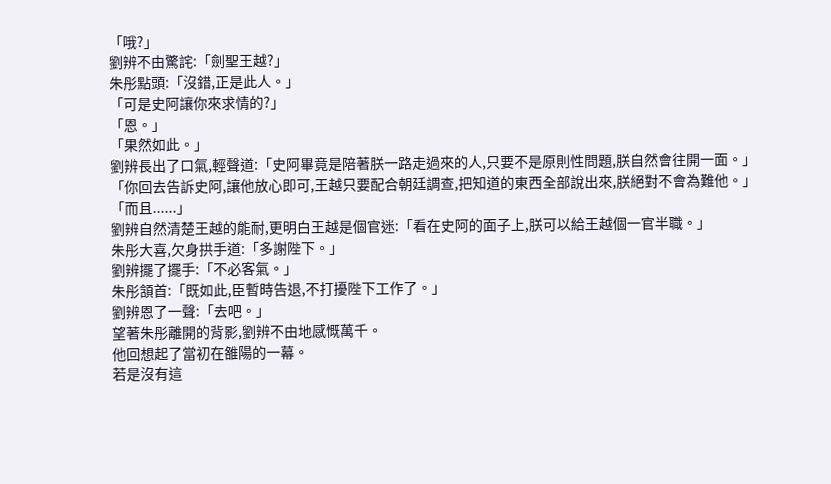「哦?」
劉辨不由驚詫:「劍聖王越?」
朱彤點頭:「沒錯,正是此人。」
「可是史阿讓你來求情的?」
「恩。」
「果然如此。」
劉辨長出了口氣,輕聲道:「史阿畢竟是陪著朕一路走過來的人,只要不是原則性問題,朕自然會往開一面。」
「你回去告訴史阿,讓他放心即可,王越只要配合朝廷調查,把知道的東西全部說出來,朕絕對不會為難他。」
「而且......」
劉辨自然清楚王越的能耐,更明白王越是個官迷:「看在史阿的面子上,朕可以給王越個一官半職。」
朱彤大喜,欠身拱手道:「多謝陛下。」
劉辨擺了擺手:「不必客氣。」
朱彤頷首:「既如此,臣暫時告退,不打擾陛下工作了。」
劉辨恩了一聲:「去吧。」
望著朱彤離開的背影,劉辨不由地感慨萬千。
他回想起了當初在雒陽的一幕。
若是沒有這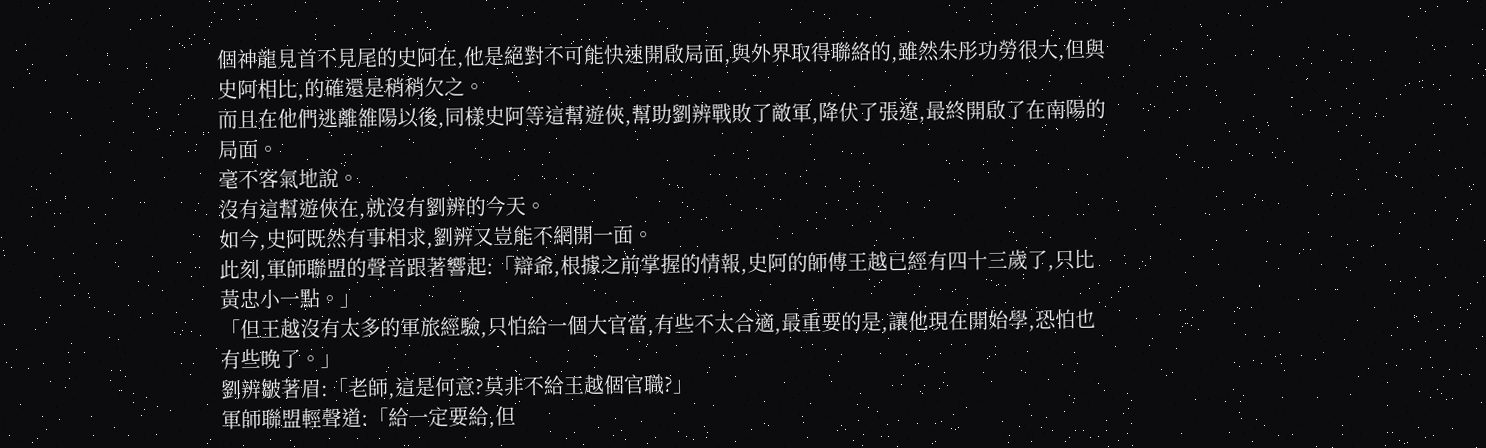個神龍見首不見尾的史阿在,他是絕對不可能快速開啟局面,與外界取得聯絡的,雖然朱彤功勞很大,但與史阿相比,的確還是稍稍欠之。
而且在他們逃離雒陽以後,同樣史阿等這幫遊俠,幫助劉辨戰敗了敵軍,降伏了張遼,最終開啟了在南陽的局面。
毫不客氣地說。
沒有這幫遊俠在,就沒有劉辨的今天。
如今,史阿既然有事相求,劉辨又豈能不網開一面。
此刻,軍師聯盟的聲音跟著響起:「辯爺,根據之前掌握的情報,史阿的師傅王越已經有四十三歲了,只比黃忠小一點。」
「但王越沒有太多的軍旅經驗,只怕給一個大官當,有些不太合適,最重要的是,讓他現在開始學,恐怕也有些晚了。」
劉辨皺著眉:「老師,這是何意?莫非不給王越個官職?」
軍師聯盟輕聲道:「給一定要給,但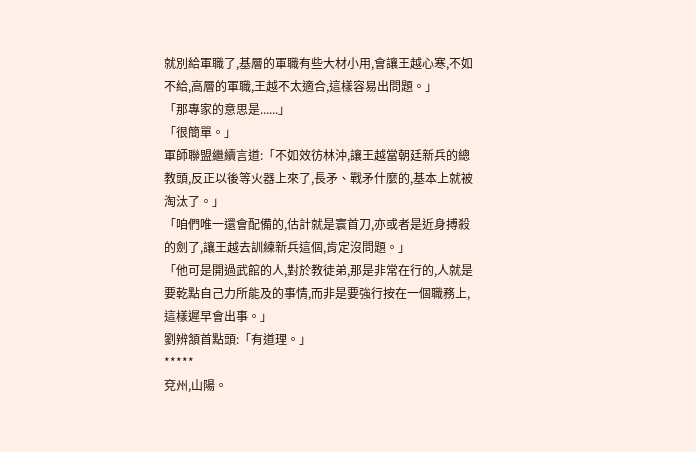就別給軍職了,基層的軍職有些大材小用,會讓王越心寒,不如不給,高層的軍職,王越不太適合,這樣容易出問題。」
「那專家的意思是......」
「很簡單。」
軍師聯盟繼續言道:「不如效彷林沖,讓王越當朝廷新兵的總教頭,反正以後等火器上來了,長矛、戰矛什麼的,基本上就被淘汰了。」
「咱們唯一還會配備的,估計就是寰首刀,亦或者是近身搏殺的劍了,讓王越去訓練新兵這個,肯定沒問題。」
「他可是開過武館的人,對於教徒弟,那是非常在行的,人就是要乾點自己力所能及的事情,而非是要強行按在一個職務上,這樣遲早會出事。」
劉辨頷首點頭:「有道理。」
*****
兗州,山陽。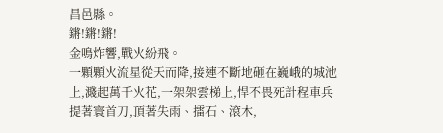昌邑縣。
鏘!鏘!鏘!
金鳴炸響,戰火紛飛。
一顆顆火流星從天而降,接連不斷地砸在巍峨的城池上,濺起萬千火花,一架架雲梯上,悍不畏死計程車兵提著寰首刀,頂著失雨、擂石、滾木,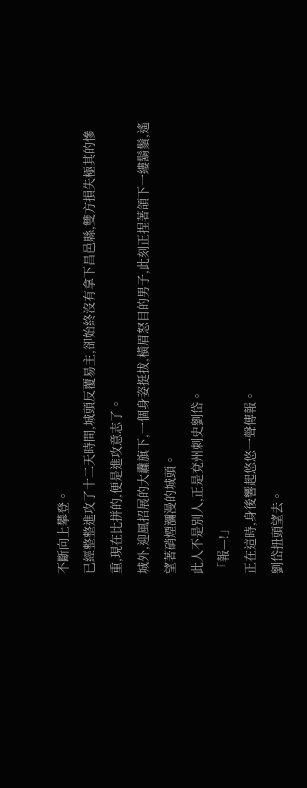不斷向上攀登。
已經整整進攻了十二天時間,城頭反覆易主,卻始終沒有拿下昌邑縣,雙方損失極其的慘重,現在比拼的,便是進攻意志了。
城外,迎風招展的大纛旗下,一個身姿挺拔,橫眉怒目的男子,此刻正捏著頜下一縷鬍鬚,遙望著硝煙瀰漫的城頭。
此人不是別人,正是兗州刺史劉岱。
「報—!」
正在這時,身後響起悠悠一聲傳報。
劉岱扭頭望去。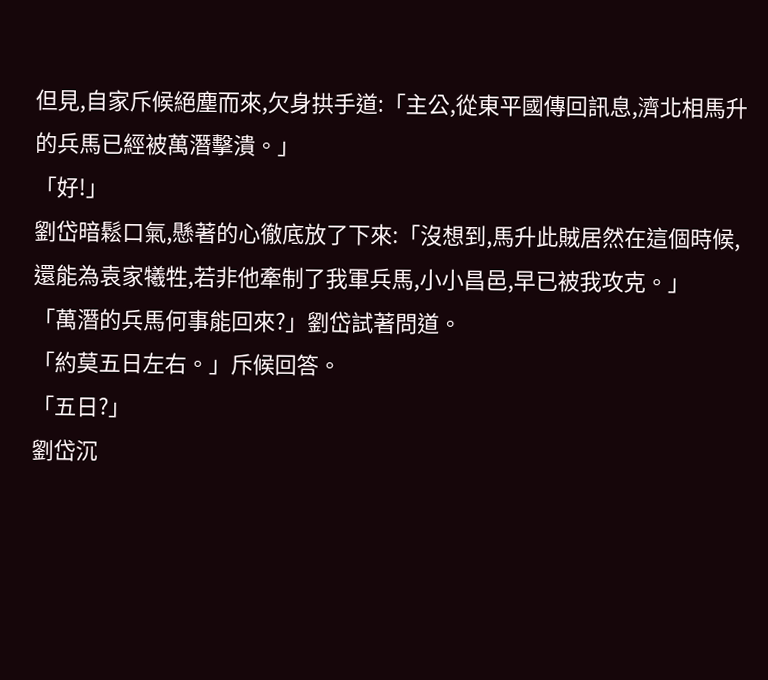但見,自家斥候絕塵而來,欠身拱手道:「主公,從東平國傳回訊息,濟北相馬升的兵馬已經被萬潛擊潰。」
「好!」
劉岱暗鬆口氣,懸著的心徹底放了下來:「沒想到,馬升此賊居然在這個時候,還能為袁家犧牲,若非他牽制了我軍兵馬,小小昌邑,早已被我攻克。」
「萬潛的兵馬何事能回來?」劉岱試著問道。
「約莫五日左右。」斥候回答。
「五日?」
劉岱沉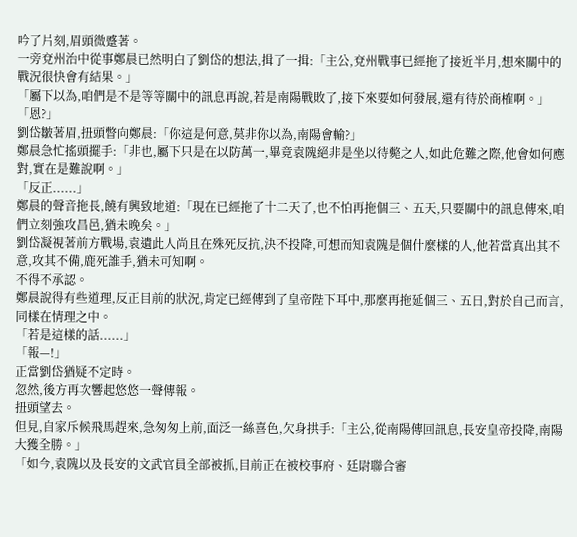吟了片刻,眉頭微蹙著。
一旁兗州治中從事鄭晨已然明白了劉岱的想法,揖了一揖:「主公,兗州戰事已經拖了接近半月,想來關中的戰況很快會有結果。」
「屬下以為,咱們是不是等等關中的訊息再說,若是南陽戰敗了,接下來要如何發展,還有待於商榷啊。」
「恩?」
劉岱皺著眉,扭頭瞥向鄭晨:「你這是何意,莫非你以為,南陽會輸?」
鄭晨急忙搖頭擺手:「非也,屬下只是在以防萬一,畢竟袁隗絕非是坐以待斃之人,如此危難之際,他會如何應對,實在是難說啊。」
「反正......」
鄭晨的聲音拖長,饒有興致地道:「現在已經拖了十二天了,也不怕再拖個三、五天,只要關中的訊息傳來,咱們立刻強攻昌邑,猶未晚矣。」
劉岱凝視著前方戰場,袁遺此人尚且在殊死反抗,決不投降,可想而知袁隗是個什麼樣的人,他若當真出其不意,攻其不備,鹿死誰手,猶未可知啊。
不得不承認。
鄭晨說得有些道理,反正目前的狀況,肯定已經傳到了皇帝陛下耳中,那麼再拖延個三、五日,對於自己而言,同樣在情理之中。
「若是這樣的話......」
「報—!」
正當劉岱猶疑不定時。
忽然,後方再次響起悠悠一聲傳報。
扭頭望去。
但見,自家斥候飛馬趕來,急匆匆上前,面泛一絲喜色,欠身拱手:「主公,從南陽傳回訊息,長安皇帝投降,南陽大獲全勝。」
「如今,袁隗以及長安的文武官員全部被抓,目前正在被校事府、廷尉聯合審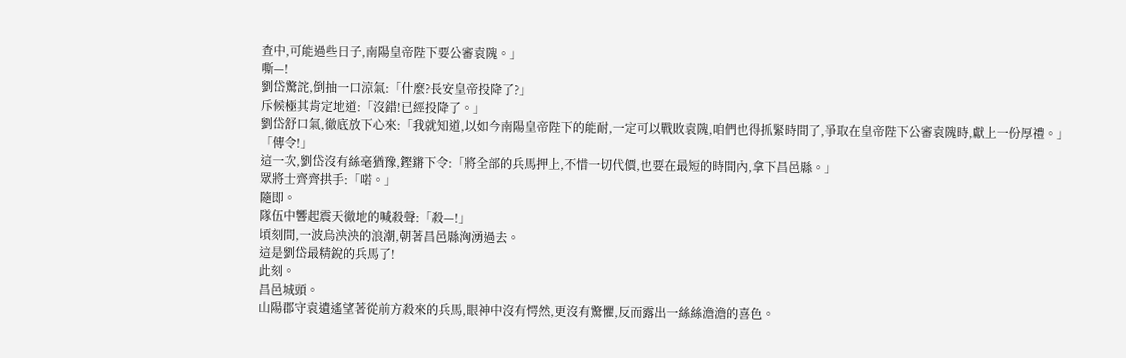查中,可能過些日子,南陽皇帝陛下要公審袁隗。」
嘶—!
劉岱驚詫,倒抽一口涼氣:「什麼?長安皇帝投降了?」
斥候極其肯定地道:「沒錯!已經投降了。」
劉岱舒口氣,徹底放下心來:「我就知道,以如今南陽皇帝陛下的能耐,一定可以戰敗袁隗,咱們也得抓緊時間了,爭取在皇帝陛下公審袁隗時,獻上一份厚禮。」
「傳令!」
這一次,劉岱沒有絲毫猶豫,鏗鏘下令:「將全部的兵馬押上,不惜一切代價,也要在最短的時間內,拿下昌邑縣。」
眾將士齊齊拱手:「喏。」
隨即。
隊伍中響起震天徹地的喊殺聲:「殺—!」
頃刻間,一波烏泱泱的浪潮,朝著昌邑縣洶湧過去。
這是劉岱最精銳的兵馬了!
此刻。
昌邑城頭。
山陽郡守袁遺遙望著從前方殺來的兵馬,眼神中沒有愕然,更沒有驚懼,反而露出一絲絲澹澹的喜色。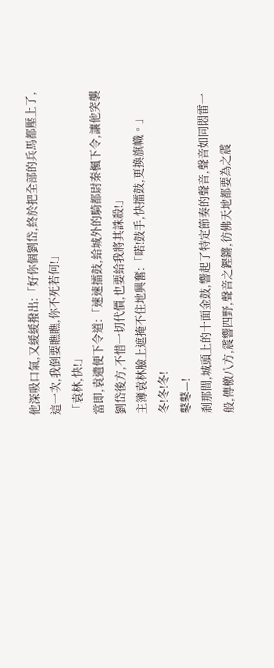他深吸口氣,又緩緩撥出:「好你個劉岱,終於把全部的兵馬都壓上了,這一次,我倒要瞧瞧,你不死若何!」
「袁林,快!」
當即,袁遺便下令道:「速速擂鼓,給城外的騎都尉秦楓下令,讓他突襲劉岱後方,不惜一切代價,也要給我將其誅殺!」
主簿袁林臉上遮掩不住地興奮:「喏!鼓手,快擂鼓,更換旗幟。」
冬!冬!冬!
鼕鼕—!
剎那間,城頭上的十面金鼓,響起了特定節奏的聲音,聲音如同悶雷一般,傳檄八方,震響四野,聲音之鏗鏘,彷佛天地都要為之震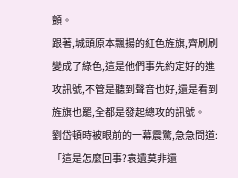顫。
跟著,城頭原本飄揚的紅色旌旗,齊刷刷變成了綠色,這是他們事先約定好的進攻訊號,不管是聽到聲音也好,還是看到旌旗也罷,全都是發起總攻的訊號。
劉岱頓時被眼前的一幕震驚,急急問道:「這是怎麼回事?袁遺莫非還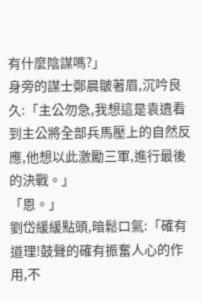有什麼陰謀嗎?」
身旁的謀士鄭晨皺著眉,沉吟良久:「主公勿急,我想這是袁遺看到主公將全部兵馬壓上的自然反應,他想以此激勵三軍,進行最後的決戰。」
「恩。」
劉岱緩緩點頭,暗鬆口氣:「確有道理!鼓聲的確有振奮人心的作用,不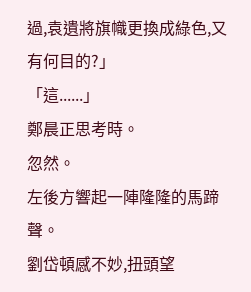過,袁遺將旗幟更換成綠色,又有何目的?」
「這......」
鄭晨正思考時。
忽然。
左後方響起一陣隆隆的馬蹄聲。
劉岱頓感不妙,扭頭望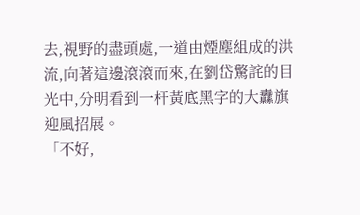去,視野的盡頭處,一道由煙塵組成的洪流,向著這邊滾滾而來,在劉岱驚詫的目光中,分明看到一杆黃底黑字的大纛旗迎風招展。
「不好,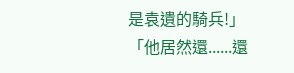是袁遺的騎兵!」
「他居然還......還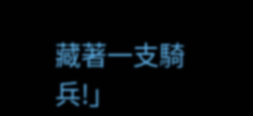藏著一支騎兵!」